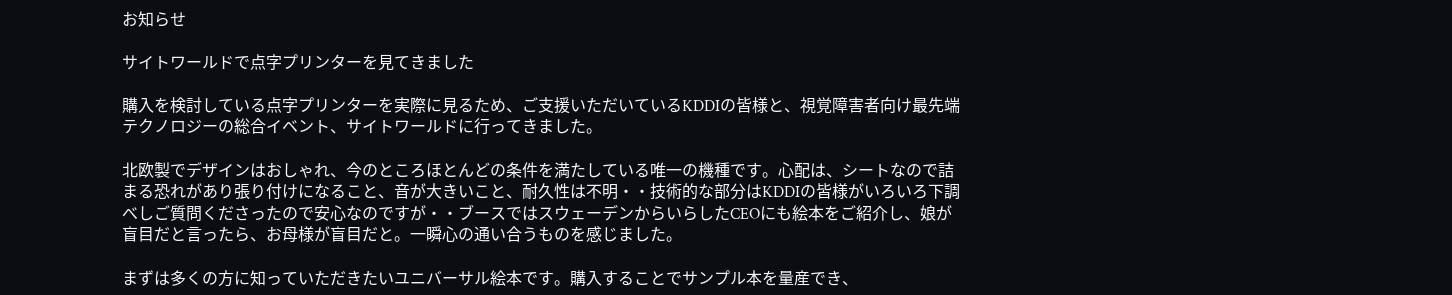お知らせ

サイトワールドで点字プリンターを見てきました

購入を検討している点字プリンターを実際に見るため、ご支援いただいているKDDIの皆様と、視覚障害者向け最先端テクノロジーの総合イベント、サイトワールドに行ってきました。

北欧製でデザインはおしゃれ、今のところほとんどの条件を満たしている唯一の機種です。心配は、シートなので詰まる恐れがあり張り付けになること、音が大きいこと、耐久性は不明・・技術的な部分はKDDIの皆様がいろいろ下調べしご質問くださったので安心なのですが・・ブースではスウェーデンからいらしたCEOにも絵本をご紹介し、娘が盲目だと言ったら、お母様が盲目だと。一瞬心の通い合うものを感じました。

まずは多くの方に知っていただきたいユニバーサル絵本です。購入することでサンプル本を量産でき、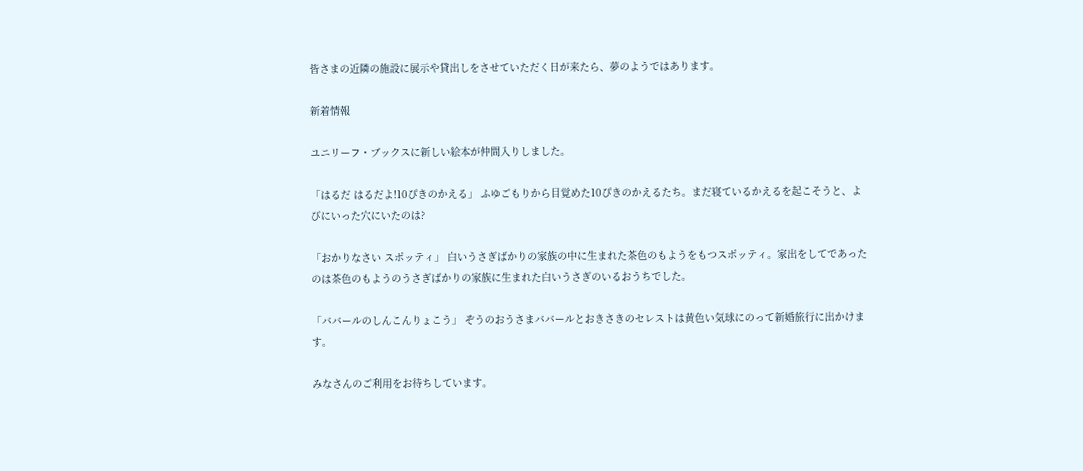皆さまの近隣の施設に展示や貸出しをさせていただく日が来たら、夢のようではあります。

新着情報

ユニリーフ・ブックスに新しい絵本が仲間入りしました。

「はるだ はるだよ!10ぴきのかえる」 ふゆごもりから目覚めた10ぴきのかえるたち。まだ寝ているかえるを起こそうと、よびにいった穴にいたのは?

「おかりなさい スポッティ」 白いうさぎばかりの家族の中に生まれた茶色のもようをもつスポッティ。家出をしてであったのは茶色のもようのうさぎばかりの家族に生まれた白いうさぎのいるおうちでした。

「ババールのしんこんりょこう」 ぞうのおうさまババールとおきさきのセレストは黄色い気球にのって新婚旅行に出かけます。

みなさんのご利用をお待ちしています。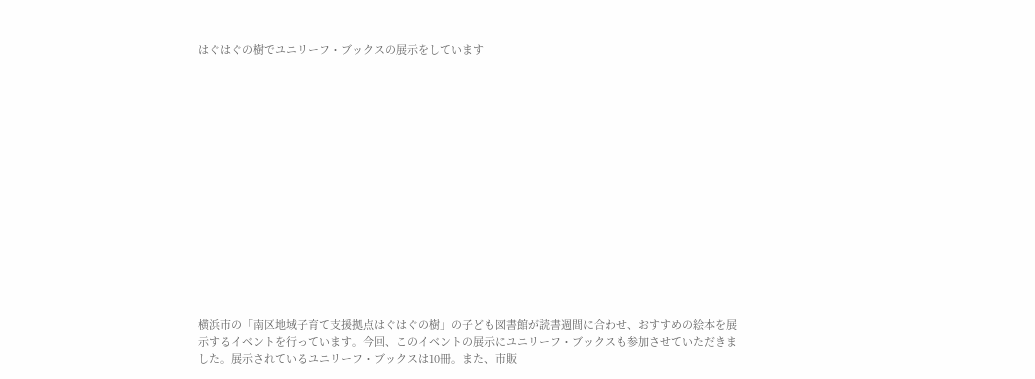はぐはぐの樹でユニリーフ・ブックスの展示をしています















横浜市の「南区地域子育て支援拠点はぐはぐの樹」の子ども図書館が読書週間に合わせ、おすすめの絵本を展示するイベントを行っています。今回、このイベントの展示にユニリーフ・ブックスも参加させていただきました。展示されているユニリーフ・ブックスは10冊。また、市販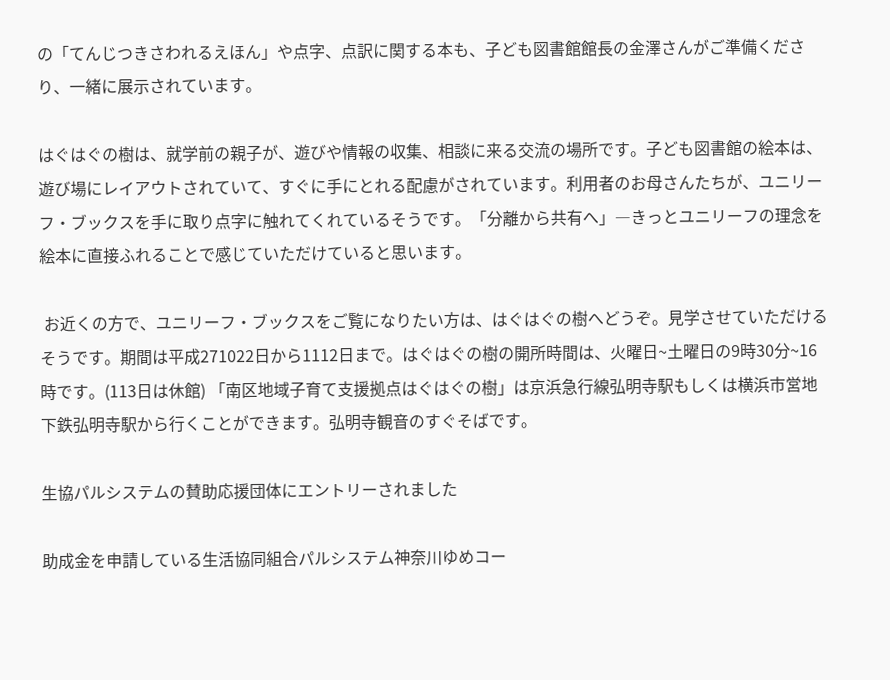の「てんじつきさわれるえほん」や点字、点訳に関する本も、子ども図書館館長の金澤さんがご準備くださり、一緒に展示されています。

はぐはぐの樹は、就学前の親子が、遊びや情報の収集、相談に来る交流の場所です。子ども図書館の絵本は、遊び場にレイアウトされていて、すぐに手にとれる配慮がされています。利用者のお母さんたちが、ユニリーフ・ブックスを手に取り点字に触れてくれているそうです。「分離から共有へ」―きっとユニリーフの理念を絵本に直接ふれることで感じていただけていると思います。

 お近くの方で、ユニリーフ・ブックスをご覧になりたい方は、はぐはぐの樹へどうぞ。見学させていただけるそうです。期間は平成271022日から1112日まで。はぐはぐの樹の開所時間は、火曜日~土曜日の9時30分~16時です。(113日は休館) 「南区地域子育て支援拠点はぐはぐの樹」は京浜急行線弘明寺駅もしくは横浜市営地下鉄弘明寺駅から行くことができます。弘明寺観音のすぐそばです。

生協パルシステムの賛助応援団体にエントリーされました

助成金を申請している生活協同組合パルシステム神奈川ゆめコー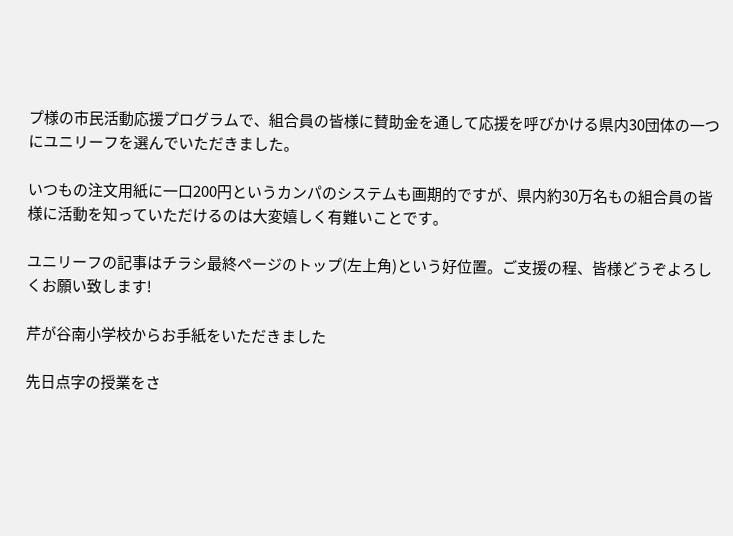プ様の市民活動応援プログラムで、組合員の皆様に賛助金を通して応援を呼びかける県内30団体の一つにユニリーフを選んでいただきました。

いつもの注文用紙に一口200円というカンパのシステムも画期的ですが、県内約30万名もの組合員の皆様に活動を知っていただけるのは大変嬉しく有難いことです。

ユニリーフの記事はチラシ最終ページのトップ(左上角)という好位置。ご支援の程、皆様どうぞよろしくお願い致します!

芹が谷南小学校からお手紙をいただきました

先日点字の授業をさ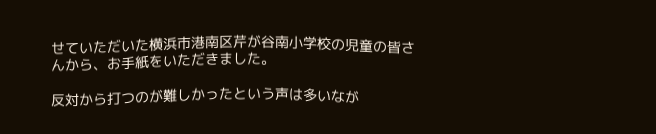せていただいた横浜市港南区芹が谷南小学校の児童の皆さんから、お手紙をいただきました。

反対から打つのが難しかったという声は多いなが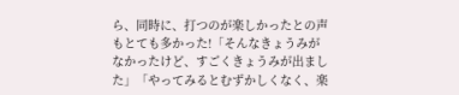ら、同時に、打つのが楽しかったとの声もとても多かった!「そんなきょうみがなかったけど、すごくきょうみが出ました」「やってみるとむずかしくなく、楽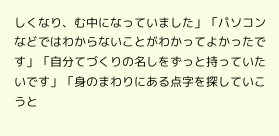しくなり、む中になっていました」「パソコンなどではわからないことがわかってよかったです」「自分てづくりの名しをずっと持っていたいです」「身のまわりにある点字を探していこうと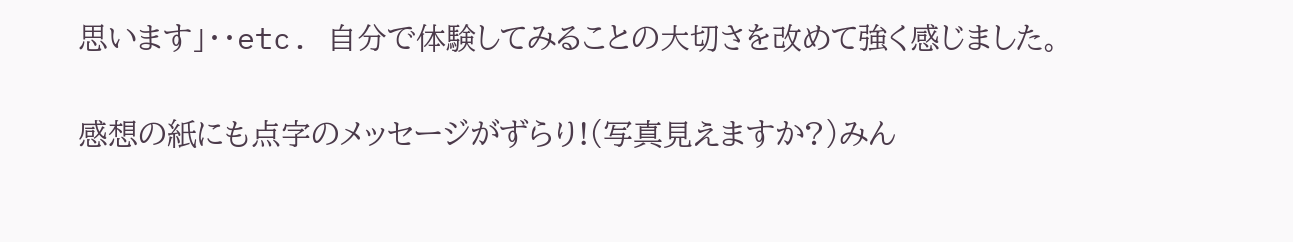思います」・・etc. 自分で体験してみることの大切さを改めて強く感じました。

感想の紙にも点字のメッセージがずらり!(写真見えますか?)みん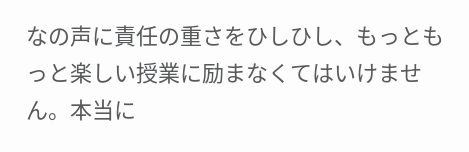なの声に責任の重さをひしひし、もっともっと楽しい授業に励まなくてはいけません。本当に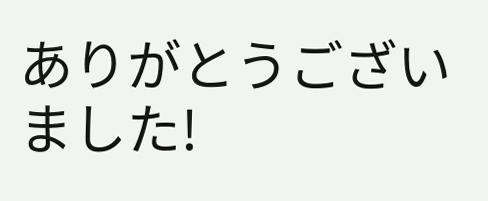ありがとうございました!